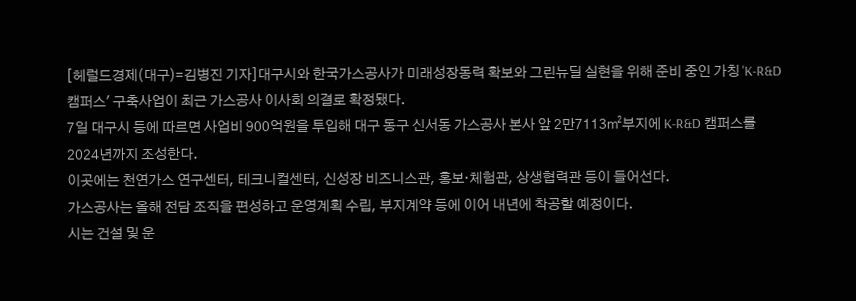[헤럴드경제(대구)=김병진 기자]대구시와 한국가스공사가 미래성장동력 확보와 그린뉴딜 실현을 위해 준비 중인 가칭 'K-R&D 캠퍼스' 구축사업이 최근 가스공사 이사회 의결로 확정됐다.
7일 대구시 등에 따르면 사업비 900억원을 투입해 대구 동구 신서동 가스공사 본사 앞 2만7113㎡부지에 K-R&D 캠퍼스를 2024년까지 조성한다.
이곳에는 천연가스 연구센터, 테크니컬센터, 신성장 비즈니스관, 홍보·체험관, 상생협력관 등이 들어선다.
가스공사는 올해 전담 조직을 편성하고 운영계획 수립, 부지계약 등에 이어 내년에 착공할 예정이다.
시는 건설 및 운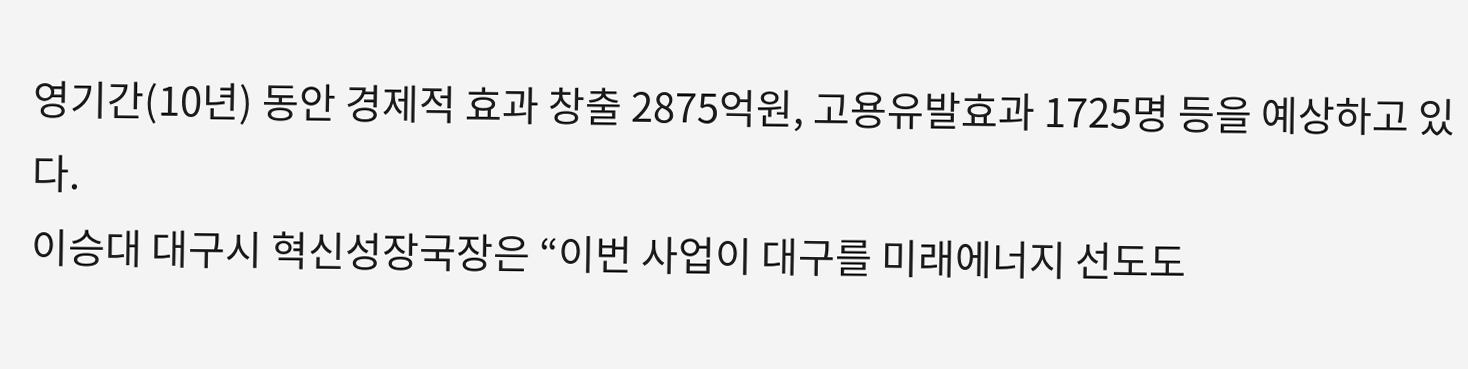영기간(10년) 동안 경제적 효과 창출 2875억원, 고용유발효과 1725명 등을 예상하고 있다.
이승대 대구시 혁신성장국장은 “이번 사업이 대구를 미래에너지 선도도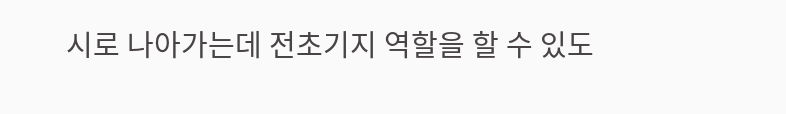시로 나아가는데 전초기지 역할을 할 수 있도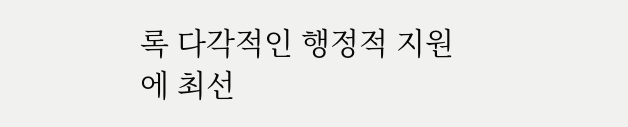록 다각적인 행정적 지원에 최선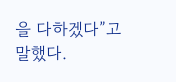을 다하겠다”고 말했다.